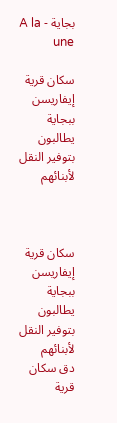بجاية - A la une

سكان قرية إيفاريسن ببجاية يطالبون بتوفير النقل لأبنائهم



سكان قرية إيفاريسن ببجاية يطالبون بتوفير النقل لأبنائهم
دق سكان قرية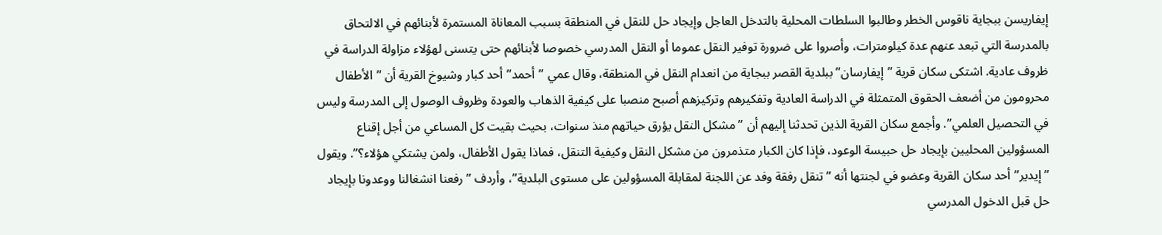إيفاريسن ببجاية ناقوس الخطر وطالبوا السلطات المحلية بالتدخل العاجل وإيجاد حل للنقل في المنطقة بسبب المعاناة المستمرة لأبنائهم في الالتحاق بالمدرسة التي تبعد عنهم عدة كيلومترات، وأصروا على ضرورة توفير النقل عموما أو النقل المدرسي خصوصا لأبنائهم حتى يتسنى لهؤلاء مزاولة الدراسة في ظروف عادية. اشتكى سكان قرية ”إيفارسان” ببلدية القصر ببجاية من انعدام النقل في المنطقة، وقال عمي ”أحمد” أحد كبار وشيوخ القرية أن ”الأطفال محرومون من أضعف الحقوق المتمثلة في الدراسة العادية وتفكيرهم وتركيزهم أصبح منصبا على كيفية الذهاب والعودة وظروف الوصول إلى المدرسة وليس في التحصيل العلمي”. وأجمع سكان القرية الذين تحدثنا إليهم أن ”مشكل النقل يؤرق حياتهم منذ سنوات، بحيث بقيت كل المساعي من أجل إقناع المسؤولين المحليين بإيجاد حل حبيسة الوعود، فإذا كان الكبار متذمرون من مشكل النقل وكيفية التنقل، فماذا يقول الأطفال، ولمن يشتكي هؤلاء؟”. ويقول ”إيدير” أحد سكان القرية وعضو في لجنتها أنه ”تنقل رفقة وفد عن اللجنة لمقابلة المسؤولين على مستوى البلدية”، وأردف ”رفعنا انشغالنا ووعدونا بإيجاد حل قبل الدخول المدرسي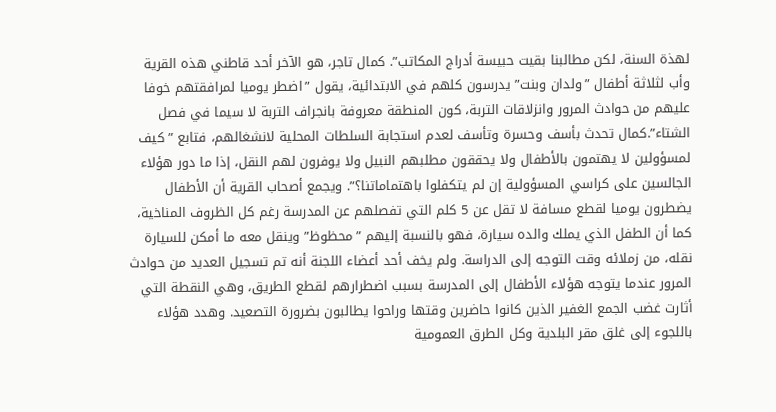لهذة السنة، لكن مطالبنا بقيت حبيسة أدراج المكاتب”. كمال تاجر، هو الآخر أحد قاطني هذه القرية وأب لثلاثة أطفال ”ولدان وبنت” يدرسون كلهم في الابتدائية، يقول ”اضطر يوميا لمرافقتهم خوفا عليهم من حوادث المرور وانزلاقات التربة، كون المنطقة معروفة بانجراف التربة لا سيما في فصل الشتاء”.كمال تحدث بأسف وحسرة وتأسف لعدم استجابة السلطات المحلية لانشغالهم، فتابع ”كيف لمسؤولين لا يهتمون بالأطفال ولا يحققون مطلبهم النبيل ولا يوفرون لهم النقل، إذا ما دور هؤلاء الجالسين على كراسي المسؤولية إن لم يتكفلوا باهتماماتنا؟”. ويجمع أصحاب القرية أن الأطفال يضطرون يوميا لقطع مسافة لا تقل عن 5 كلم التي تفصلهم عن المدرسة رغم كل الظروف المناخية، كما أن الطفل الذي يملك والده سيارة، فهو بالنسبة إليهم ”محظوظ” وينقل معه ما أمكن للسيارة نقله، من زملائه وقت التوجه إلى الدراسة. ولم يخف أحد أعضاء اللجنة أنه تم تسجيل العديد من حوادث المرور عندما يتوجه هؤلاء الأطفال إلى المدرسة بسبب اضطرارهم لقطع الطريق، وهي النقطة التي أثارت غضب الجمع الغفير الذين كانوا حاضرين وقتها وراحوا يطالبون بضرورة التصعيد. وهدد هؤلاء باللجوء إلى غلق مقر البلدية وكل الطرق العمومية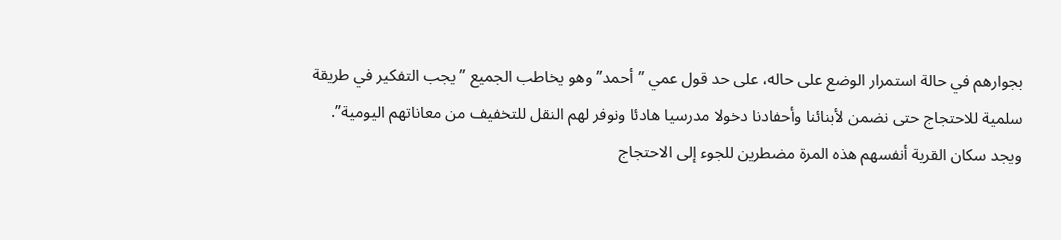بجوارهم في حالة استمرار الوضع على حاله، على حد قول عمي ”أحمد” وهو يخاطب الجميع ” يجب التفكير في طريقة سلمية للاحتجاج حتى نضمن لأبنائنا وأحفادنا دخولا مدرسيا هادئا ونوفر لهم النقل للتخفيف من معاناتهم اليومية”. ويجد سكان القرية أنفسهم هذه المرة مضطرين للجوء إلى الاحتجاج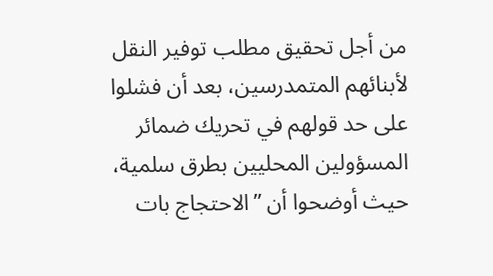من أجل تحقيق مطلب توفير النقل لأبنائهم المتمدرسين، بعد أن فشلوا على حد قولهم في تحريك ضمائر المسؤولين المحليين بطرق سلمية، حيث أوضحوا أن ”الاحتجاج بات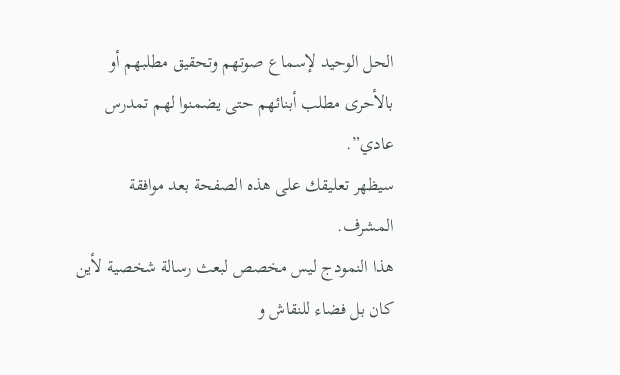الحل الوحيد لإسماع صوتهم وتحقيق مطلبهم أو بالأحرى مطلب أبنائهم حتى يضمنوا لهم تمدرس عادي”.
سيظهر تعليقك على هذه الصفحة بعد موافقة المشرف.
هذا النمودج ليس مخصص لبعث رسالة شخصية لأين كان بل فضاء للنقاش و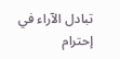تبادل الآراء في إحترام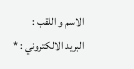الاسم و اللقب :
البريد الالكتروني : *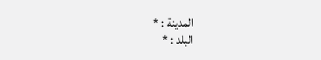المدينة : *
البلد : *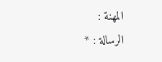المهنة :
الرسالة : *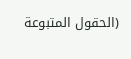(الحقول المتبوعة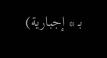بـ * إجبارية)